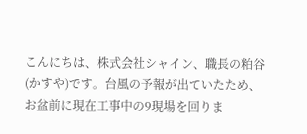こんにちは、株式会社シャイン、職長の粕谷(かすや)です。台風の予報が出ていたため、お盆前に現在工事中の9現場を回りま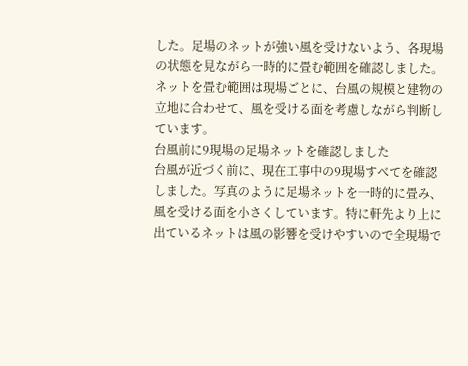した。足場のネットが強い風を受けないよう、各現場の状態を見ながら一時的に畳む範囲を確認しました。
ネットを畳む範囲は現場ごとに、台風の規模と建物の立地に合わせて、風を受ける面を考慮しながら判断しています。
台風前に9現場の足場ネットを確認しました
台風が近づく前に、現在工事中の9現場すべてを確認しました。写真のように足場ネットを一時的に畳み、風を受ける面を小さくしています。特に軒先より上に出ているネットは風の影響を受けやすいので全現場で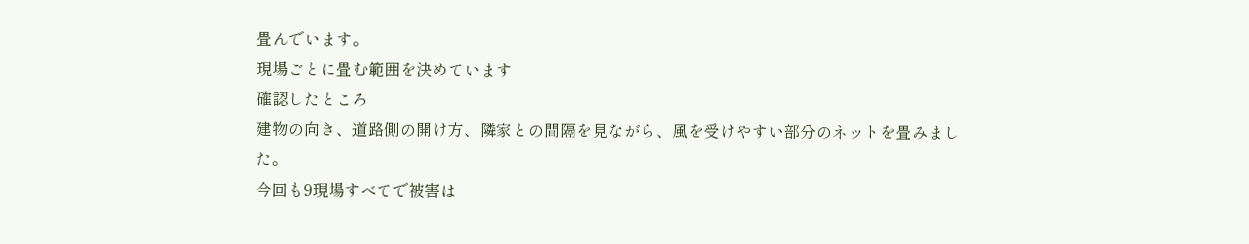畳んでいます。
現場ごとに畳む範囲を決めています
確認したところ
建物の向き、道路側の開け方、隣家との間隔を見ながら、風を受けやすい部分のネットを畳みました。
今回も9現場すべてで被害は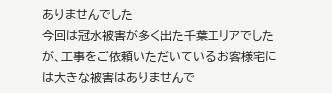ありませんでした
今回は冠水被害が多く出た千葉エリアでしたが、工事をご依頼いただいているお客様宅には大きな被害はありませんで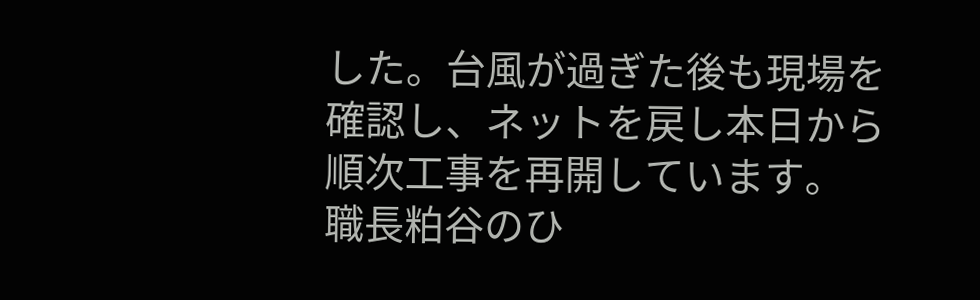した。台風が過ぎた後も現場を確認し、ネットを戻し本日から順次工事を再開しています。
職長粕谷のひ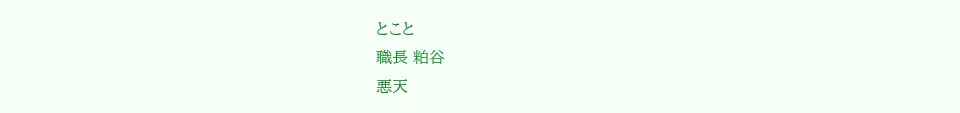とこと
職長 粕谷
悪天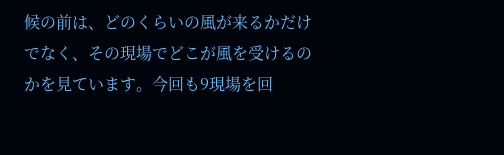候の前は、どのくらいの風が来るかだけでなく、その現場でどこが風を受けるのかを見ています。今回も9現場を回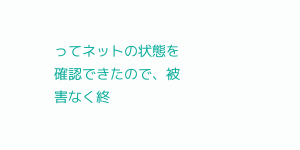ってネットの状態を確認できたので、被害なく終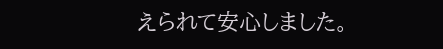えられて安心しました。